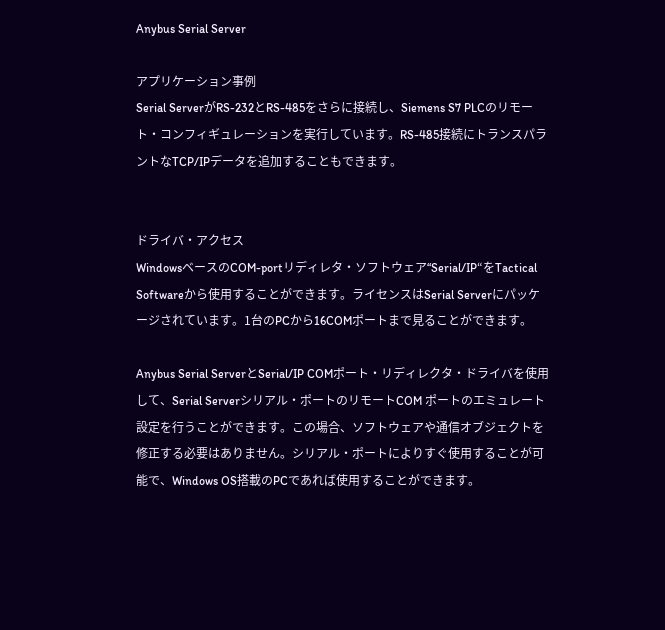Anybus Serial Server

アプリケーション事例
Serial ServerがRS-232とRS-485をさらに接続し、Siemens S7 PLCのリモート・コンフィギュレーションを実行しています。RS-485接続にトランスパラントなTCP/IPデータを追加することもできます。


ドライバ・アクセス
WindowsベースのCOM-portリディレタ・ソフトウェア“Serial/IP“をTactical Softwareから使用することができます。ライセンスはSerial Serverにパッケージされています。1台のPCから16COMポートまで見ることができます。

Anybus Serial ServerとSerial/IP COMポート・リディレクタ・ドライバを使用して、Serial Serverシリアル・ポートのリモートCOM ポートのエミュレート設定を行うことができます。この場合、ソフトウェアや通信オブジェクトを修正する必要はありません。シリアル・ポートによりすぐ使用することが可能で、Windows OS搭載のPCであれば使用することができます。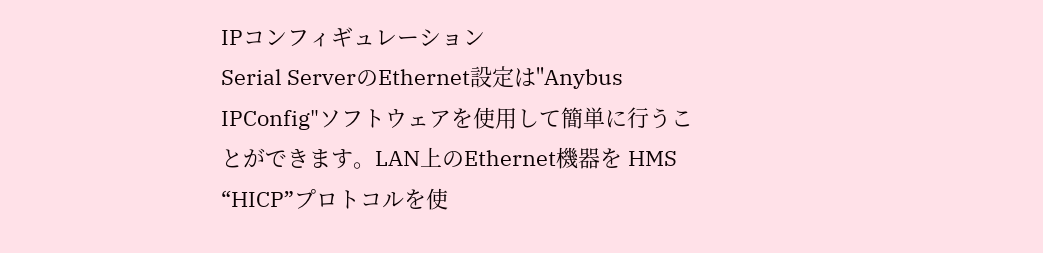IPコンフィギュレーション
Serial ServerのEthernet設定は"Anybus IPConfig"ソフトウェアを使用して簡単に行うことができます。LAN上のEthernet機器を HMS “HICP”プロトコルを使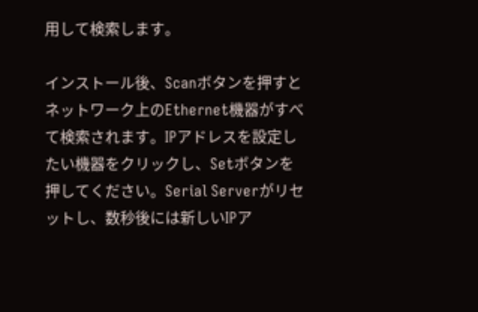用して検索します。

インストール後、Scanボタンを押すとネットワーク上のEthernet機器がすべて検索されます。IPアドレスを設定したい機器をクリックし、Setボタンを押してください。Serial Serverがリセットし、数秒後には新しいIPア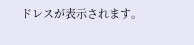ドレスが表示されます。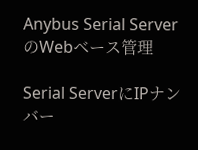Anybus Serial ServerのWebベース管理

Serial ServerにIPナンバー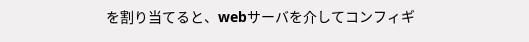を割り当てると、webサーバを介してコンフィギ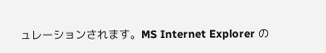ュレーションされます。MS Internet Explorer の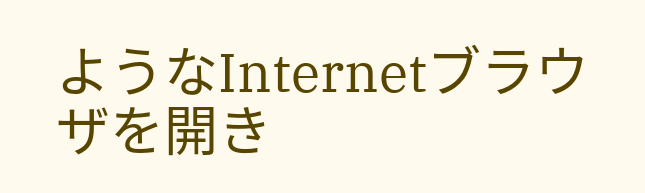ようなInternetブラウザを開き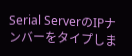Serial ServerのIPナンバーをタイプしま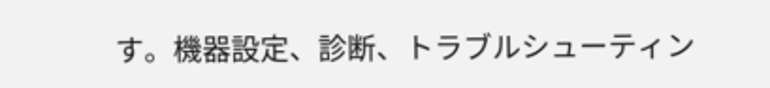す。機器設定、診断、トラブルシューティン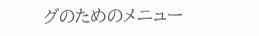グのためのメニュー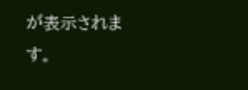が表示されます。